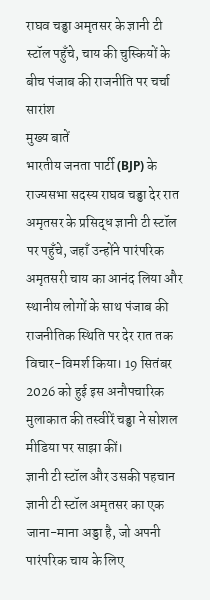राघव चड्ढा अमृतसर के ज्ञानी टी स्टॉल पहुँचे, चाय की चुस्कियों के बीच पंजाब की राजनीति पर चर्चा
सारांश
मुख्य बातें
भारतीय जनता पार्टी (BJP) के राज्यसभा सदस्य राघव चड्ढा देर रात अमृतसर के प्रसिद्ध ज्ञानी टी स्टॉल पर पहुँचे, जहाँ उन्होंने पारंपरिक अमृतसरी चाय का आनंद लिया और स्थानीय लोगों के साथ पंजाब की राजनीतिक स्थिति पर देर रात तक विचार-विमर्श किया। 19 सितंबर 2026 को हुई इस अनौपचारिक मुलाकात की तस्वीरें चड्ढा ने सोशल मीडिया पर साझा कीं।
ज्ञानी टी स्टॉल और उसकी पहचान
ज्ञानी टी स्टॉल अमृतसर का एक जाना-माना अड्डा है, जो अपनी पारंपरिक चाय के लिए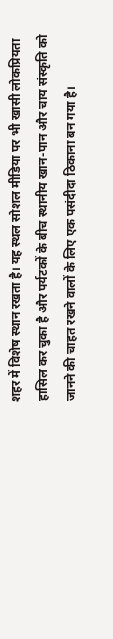शहर में विशेष स्थान रखता है। यह स्थल सोशल मीडिया पर भी खासी लोकप्रियता हासिल कर चुका है और पर्यटकों के बीच स्थानीय खान-पान और चाय संस्कृति को जानने की चाहत रखने वालों के लिए एक पसंदीदा ठिकाना बन गया है।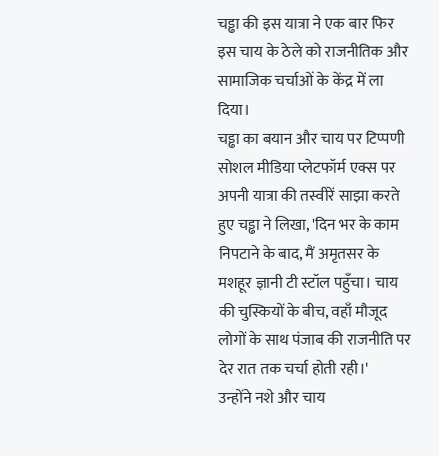चड्ढा की इस यात्रा ने एक बार फिर इस चाय के ठेले को राजनीतिक और सामाजिक चर्चाओं के केंद्र में ला दिया।
चड्ढा का बयान और चाय पर टिप्पणी
सोशल मीडिया प्लेटफॉर्म एक्स पर अपनी यात्रा की तस्वीरें साझा करते हुए चड्ढा ने लिखा, 'दिन भर के काम निपटाने के बाद, मैं अमृतसर के मशहूर ज्ञानी टी स्टॉल पहुँचा। चाय की चुस्कियों के बीच, वहाँ मौजूद लोगों के साथ पंजाब की राजनीति पर देर रात तक चर्चा होती रही।'
उन्होंने नशे और चाय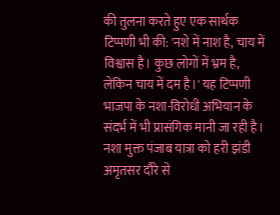की तुलना करते हुए एक सार्थक टिप्पणी भी की: 'नशे में नाश है, चाय में विश्वास है। कुछ लोगों में भ्रम है, लेकिन चाय में दम है।' यह टिप्पणी भाजपा के नशा-विरोधी अभियान के संदर्भ में भी प्रासंगिक मानी जा रही है।
नशा मुक्त पंजाब यात्रा को हरी झंडी
अमृतसर दौरे से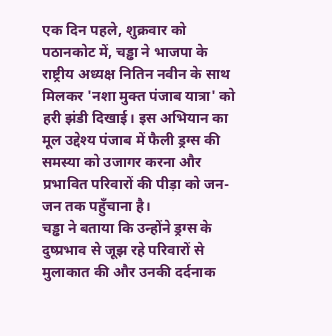एक दिन पहले, शुक्रवार को पठानकोट में, चड्ढा ने भाजपा के राष्ट्रीय अध्यक्ष नितिन नवीन के साथ मिलकर 'नशा मुक्त पंजाब यात्रा' को हरी झंडी दिखाई। इस अभियान का मूल उद्देश्य पंजाब में फैली ड्रग्स की समस्या को उजागर करना और प्रभावित परिवारों की पीड़ा को जन-जन तक पहुँचाना है।
चड्ढा ने बताया कि उन्होंने ड्रग्स के दुष्प्रभाव से जूझ रहे परिवारों से मुलाकात की और उनकी दर्दनाक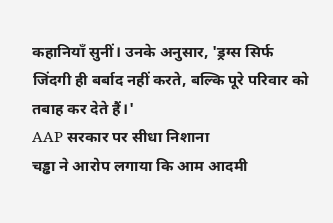कहानियाँ सुनीं। उनके अनुसार, 'ड्रग्स सिर्फ जिंदगी ही बर्बाद नहीं करते, बल्कि पूरे परिवार को तबाह कर देते हैं।'
AAP सरकार पर सीधा निशाना
चड्ढा ने आरोप लगाया कि आम आदमी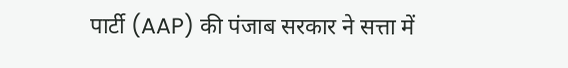पार्टी (AAP) की पंजाब सरकार ने सत्ता में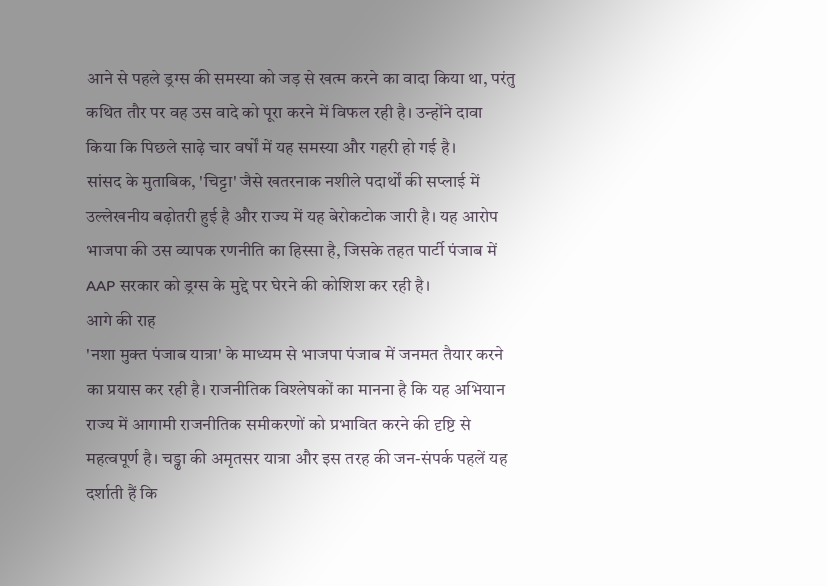आने से पहले ड्रग्स की समस्या को जड़ से खत्म करने का वादा किया था, परंतु कथित तौर पर वह उस वादे को पूरा करने में विफल रही है। उन्होंने दावा किया कि पिछले साढ़े चार वर्षों में यह समस्या और गहरी हो गई है।
सांसद के मुताबिक, 'चिट्टा' जैसे खतरनाक नशीले पदार्थों की सप्लाई में उल्लेखनीय बढ़ोतरी हुई है और राज्य में यह बेरोकटोक जारी है। यह आरोप भाजपा की उस व्यापक रणनीति का हिस्सा है, जिसके तहत पार्टी पंजाब में AAP सरकार को ड्रग्स के मुद्दे पर घेरने की कोशिश कर रही है।
आगे की राह
'नशा मुक्त पंजाब यात्रा' के माध्यम से भाजपा पंजाब में जनमत तैयार करने का प्रयास कर रही है। राजनीतिक विश्लेषकों का मानना है कि यह अभियान राज्य में आगामी राजनीतिक समीकरणों को प्रभावित करने की दृष्टि से महत्वपूर्ण है। चड्ढा की अमृतसर यात्रा और इस तरह की जन-संपर्क पहलें यह दर्शाती हैं कि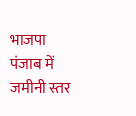भाजपा पंजाब में जमीनी स्तर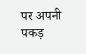पर अपनी पकड़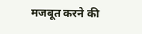मजबूत करने की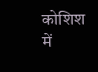कोशिश में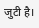जुटी है।